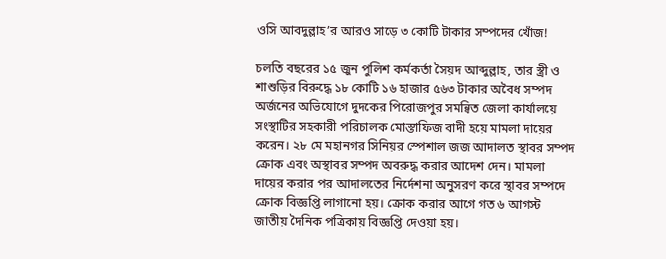ওসি আবদুল্লাহ’র আরও সাড়ে ৩ কোটি টাকার সম্পদের খোঁজ!

চলতি বছরের ১৫ জুন পুলিশ কর্মকর্তা সৈয়দ আব্দুল্লাহ, তার স্ত্রী ও শাশুড়ির বিরুদ্ধে ১৮ কোটি ১৬ হাজার ৫৬৩ টাকার অবৈধ সম্পদ অর্জনের অভিযোগে দুদকের পিরোজপুর সমন্বিত জেলা কার্যালয়ে সংস্থাটির সহকারী পরিচালক মোস্তাফিজ বাদী হয়ে মামলা দায়ের করেন। ২৮ মে মহানগর সিনিয়র স্পেশাল জজ আদালত স্থাবর সম্পদ ক্রোক এবং অস্থাবর সম্পদ অবরুদ্ধ করার আদেশ দেন। মামলা দায়ের করার পর আদালতের নির্দেশনা অনুসরণ করে স্থাবর সম্পদে ক্রোক বিজ্ঞপ্তি লাগানো হয়। ক্রোক করার আগে গত ৬ আগস্ট জাতীয় দৈনিক পত্রিকায় বিজ্ঞপ্তি দেওয়া হয়।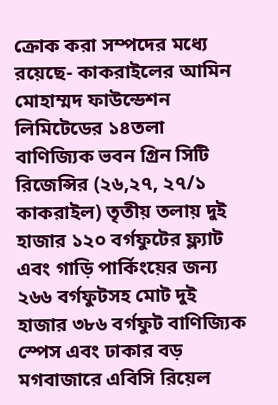ক্রোক করা সম্পদের মধ্যে রয়েছে- কাকরাইলের আমিন মোহাম্মদ ফাউন্ডেশন লিমিটেডের ১৪তলা বাণিজ্যিক ভবন গ্রিন সিটি রিজেন্সির (২৬,২৭, ২৭/১ কাকরাইল) তৃতীয় তলায় দুই হাজার ১২০ বর্গফুটের ফ্ল্যাট এবং গাড়ি পার্কিংয়ের জন্য ২৬৬ বর্গফুটসহ মোট দুই হাজার ৩৮৬ বর্গফুট বাণিজ্যিক স্পেস এবং ঢাকার বড় মগবাজারে এবিসি রিয়েল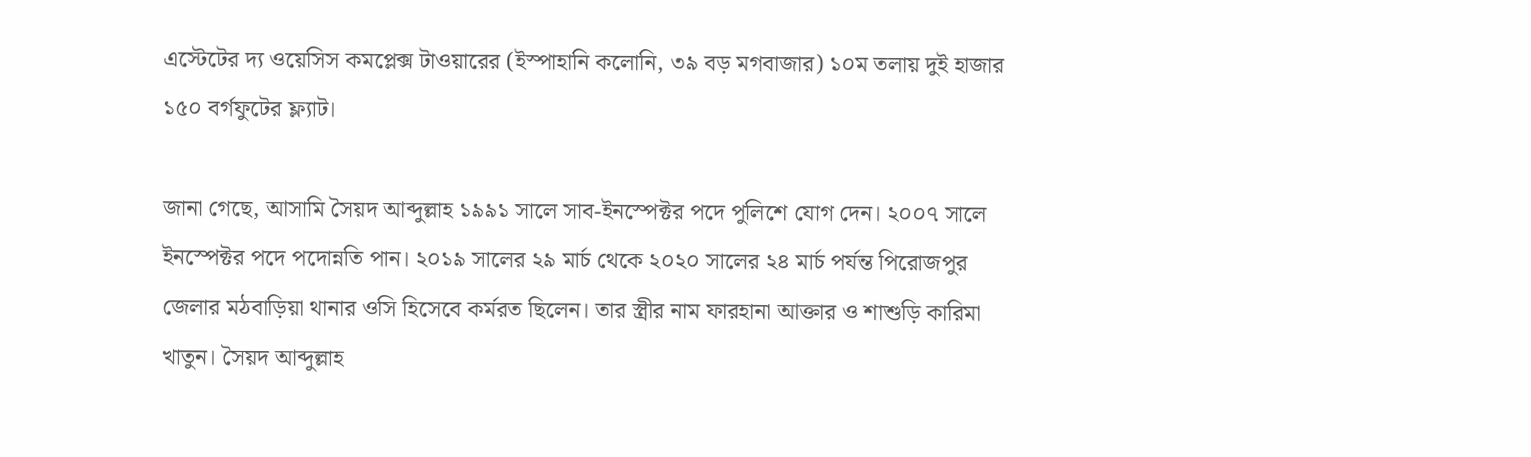এস্টেটের দ্য ওয়েসিস কমপ্লেক্স টাওয়ারের (ইস্পাহানি কলোনি, ৩৯ বড় মগবাজার) ১০ম তলায় দুই হাজার ১৫০ বর্গফুটের ফ্ল্যাট।

জানা গেছে, আসামি সৈয়দ আব্দুল্লাহ ১৯৯১ সালে সাব-ইনস্পেক্টর পদে পুলিশে যোগ দেন। ২০০৭ সালে ইনস্পেক্টর পদে পদোন্নতি পান। ২০১৯ সালের ২৯ মার্চ থেকে ২০২০ সালের ২৪ মার্চ পর্যন্ত পিরোজপুর জেলার মঠবাড়িয়া থানার ওসি হিসেবে কর্মরত ছিলেন। তার স্ত্রীর নাম ফারহানা আক্তার ও শাশুড়ি কারিমা খাতুন। সৈয়দ আব্দুল্লাহ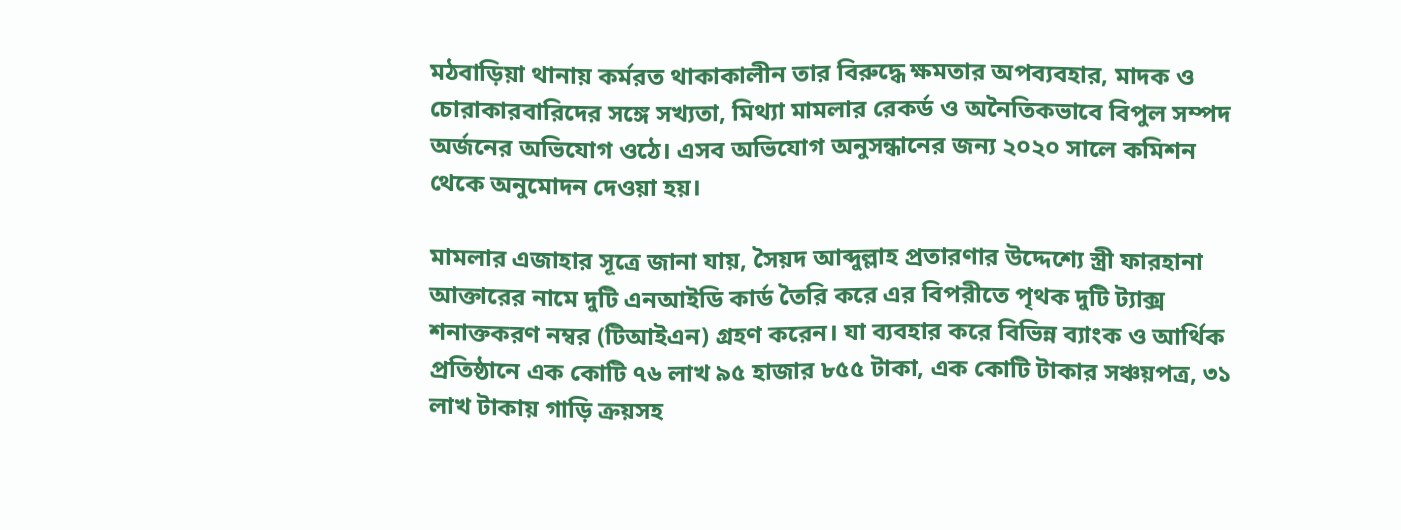মঠবাড়িয়া থানায় কর্মরত থাকাকালীন তার বিরুদ্ধে ক্ষমতার অপব্যবহার, মাদক ও চোরাকারবারিদের সঙ্গে সখ্যতা, মিথ্যা মামলার রেকর্ড ও অনৈতিকভাবে বিপুল সম্পদ অর্জনের অভিযোগ ওঠে। এসব অভিযোগ অনুসন্ধানের জন্য ২০২০ সালে কমিশন থেকে অনুমোদন দেওয়া হয়।

মামলার এজাহার সূত্রে জানা যায়, সৈয়দ আব্দুল্লাহ প্রতারণার উদ্দেশ্যে স্ত্রী ফারহানা আক্তারের নামে দুটি এনআইডি কার্ড তৈরি করে এর বিপরীতে পৃথক দুটি ট্যাক্স শনাক্তকরণ নম্বর (টিআইএন) গ্রহণ করেন। যা ব্যবহার করে বিভিন্ন ব্যাংক ও আর্থিক প্রতিষ্ঠানে এক কোটি ৭৬ লাখ ৯৫ হাজার ৮৫৫ টাকা, এক কোটি টাকার সঞ্চয়পত্র, ৩১ লাখ টাকায় গাড়ি ক্রয়সহ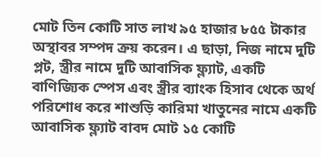মোট তিন কোটি সাত লাখ ৯৫ হাজার ৮৫৫ টাকার অস্থাবর সম্পদ ক্রয় করেন। এ ছাড়া, নিজ নামে দুটি প্লট, স্ত্রীর নামে দুটি আবাসিক ফ্ল্যাট, একটি বাণিজ্যিক স্পেস এবং স্ত্রীর ব্যাংক হিসাব থেকে অর্থ পরিশোধ করে শাশুড়ি কারিমা খাতুনের নামে একটি আবাসিক ফ্ল্যাট বাবদ মোট ১৫ কোটি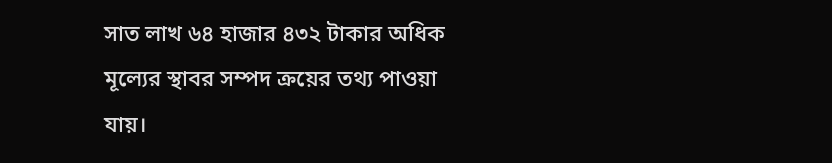সাত লাখ ৬৪ হাজার ৪৩২ টাকার অধিক মূল্যের স্থাবর সম্পদ ক্রয়ের তথ্য পাওয়া যায়।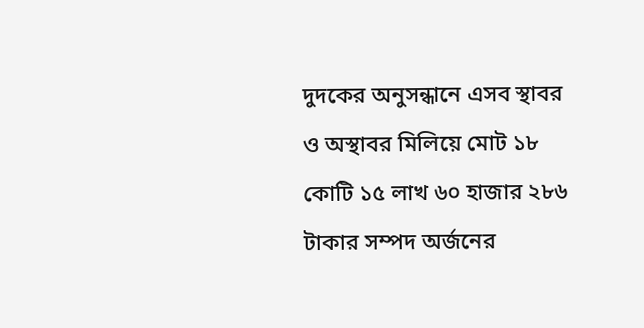দুদকের অনুসন্ধানে এসব স্থাবর ও অস্থাবর মিলিয়ে মোট ১৮ কোটি ১৫ লাখ ৬০ হাজার ২৮৬ টাকার সম্পদ অর্জনের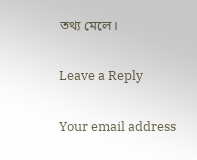তথ্য মেলে।

Leave a Reply

Your email address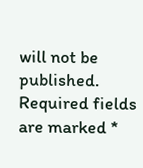will not be published. Required fields are marked *